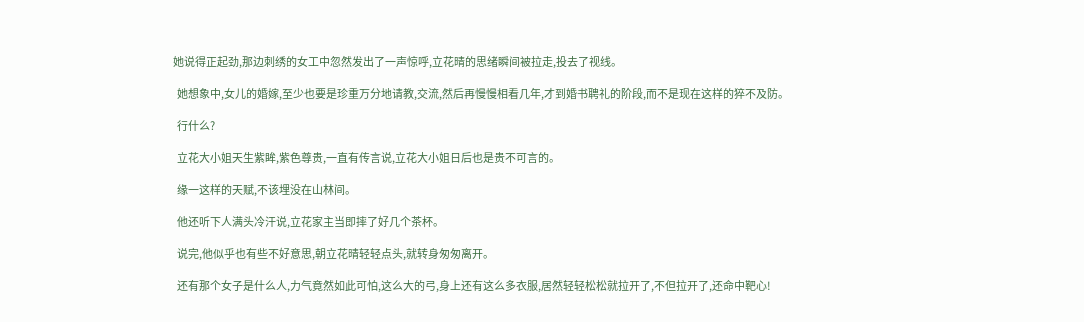她说得正起劲,那边刺绣的女工中忽然发出了一声惊呼,立花晴的思绪瞬间被拉走,投去了视线。

  她想象中,女儿的婚嫁,至少也要是珍重万分地请教,交流,然后再慢慢相看几年,才到婚书聘礼的阶段,而不是现在这样的猝不及防。

  行什么?

  立花大小姐天生紫眸,紫色尊贵,一直有传言说,立花大小姐日后也是贵不可言的。

  缘一这样的天赋,不该埋没在山林间。

  他还听下人满头冷汗说,立花家主当即摔了好几个茶杯。

  说完,他似乎也有些不好意思,朝立花晴轻轻点头,就转身匆匆离开。

  还有那个女子是什么人,力气竟然如此可怕,这么大的弓,身上还有这么多衣服,居然轻轻松松就拉开了,不但拉开了,还命中靶心!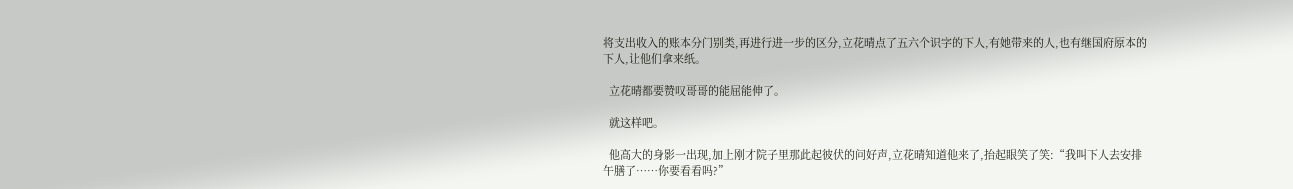将支出收入的账本分门别类,再进行进一步的区分,立花晴点了五六个识字的下人,有她带来的人,也有继国府原本的下人,让他们拿来纸。

  立花晴都要赞叹哥哥的能屈能伸了。

  就这样吧。

  他高大的身影一出现,加上刚才院子里那此起彼伏的问好声,立花晴知道他来了,抬起眼笑了笑:“我叫下人去安排午膳了……你要看看吗?”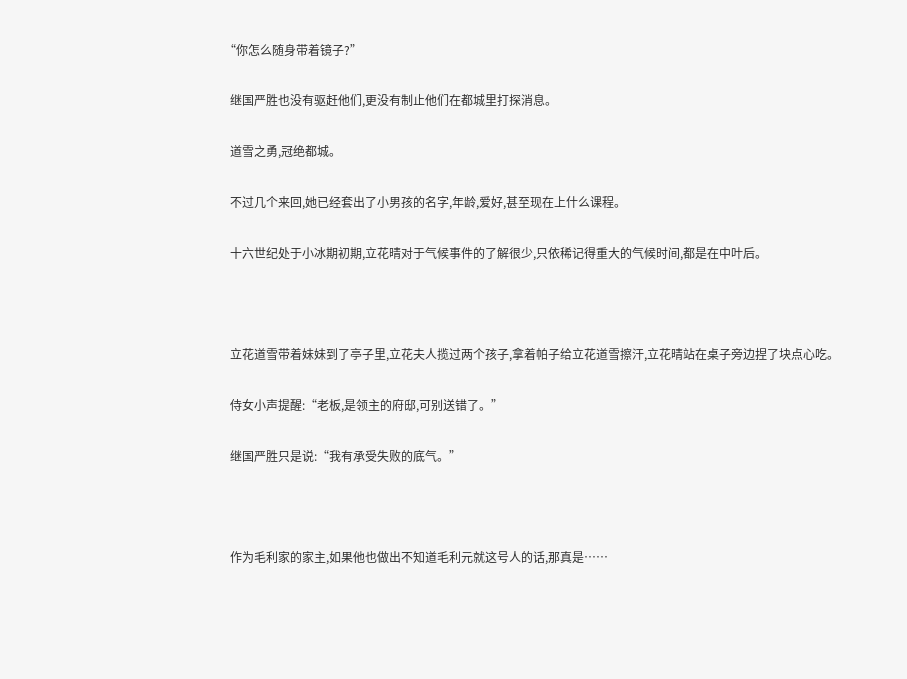“你怎么随身带着镜子?”

  继国严胜也没有驱赶他们,更没有制止他们在都城里打探消息。

  道雪之勇,冠绝都城。

  不过几个来回,她已经套出了小男孩的名字,年龄,爱好,甚至现在上什么课程。

  十六世纪处于小冰期初期,立花晴对于气候事件的了解很少,只依稀记得重大的气候时间,都是在中叶后。



  立花道雪带着妹妹到了亭子里,立花夫人揽过两个孩子,拿着帕子给立花道雪擦汗,立花晴站在桌子旁边捏了块点心吃。

  侍女小声提醒:“老板,是领主的府邸,可别送错了。”

  继国严胜只是说:“我有承受失败的底气。”



  作为毛利家的家主,如果他也做出不知道毛利元就这号人的话,那真是……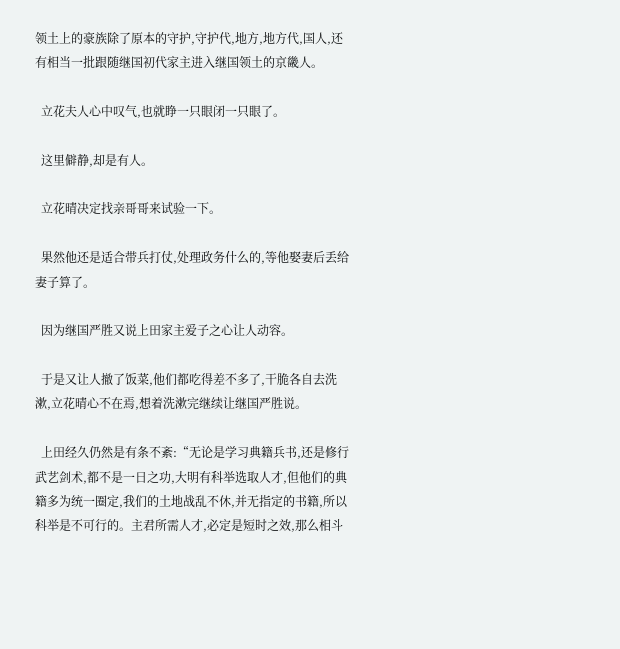领土上的豪族除了原本的守护,守护代,地方,地方代,国人,还有相当一批跟随继国初代家主进入继国领土的京畿人。

  立花夫人心中叹气,也就睁一只眼闭一只眼了。

  这里僻静,却是有人。

  立花晴决定找亲哥哥来试验一下。

  果然他还是适合带兵打仗,处理政务什么的,等他娶妻后丢给妻子算了。

  因为继国严胜又说上田家主爱子之心让人动容。

  于是又让人撤了饭菜,他们都吃得差不多了,干脆各自去洗漱,立花晴心不在焉,想着洗漱完继续让继国严胜说。

  上田经久仍然是有条不紊:“无论是学习典籍兵书,还是修行武艺剑术,都不是一日之功,大明有科举选取人才,但他们的典籍多为统一圈定,我们的土地战乱不休,并无指定的书籍,所以科举是不可行的。主君所需人才,必定是短时之效,那么相斗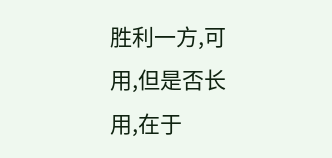胜利一方,可用,但是否长用,在于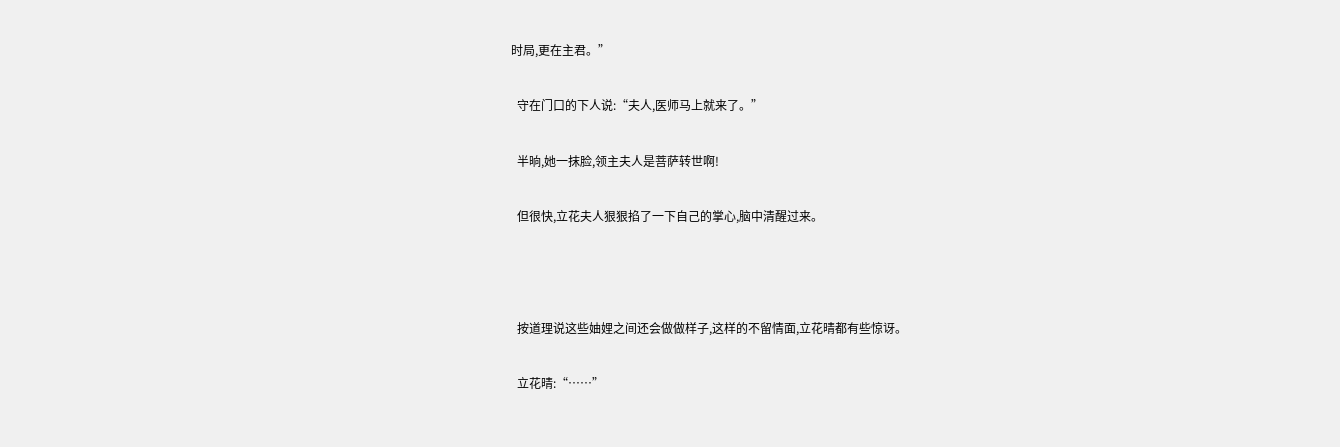时局,更在主君。”

  守在门口的下人说:“夫人,医师马上就来了。”

  半晌,她一抹脸,领主夫人是菩萨转世啊!

  但很快,立花夫人狠狠掐了一下自己的掌心,脑中清醒过来。



  按道理说这些妯娌之间还会做做样子,这样的不留情面,立花晴都有些惊讶。

  立花晴:“……”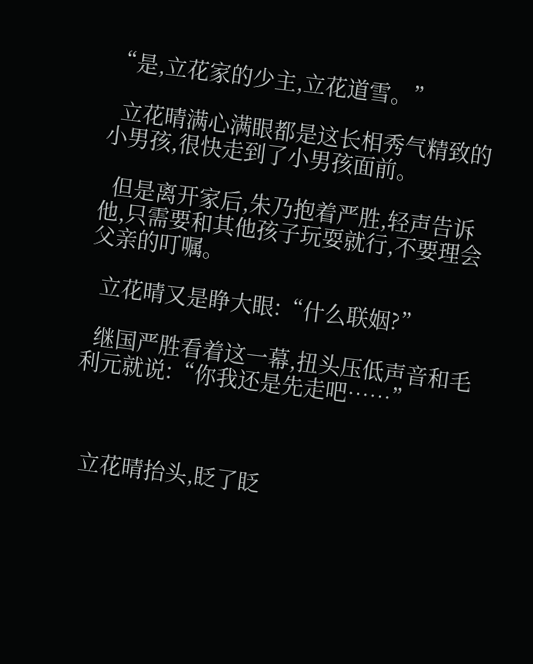“是,立花家的少主,立花道雪。”

  立花晴满心满眼都是这长相秀气精致的小男孩,很快走到了小男孩面前。

  但是离开家后,朱乃抱着严胜,轻声告诉他,只需要和其他孩子玩耍就行,不要理会父亲的叮嘱。

  立花晴又是睁大眼:“什么联姻?”

  继国严胜看着这一幕,扭头压低声音和毛利元就说:“你我还是先走吧……”



  立花晴抬头,眨了眨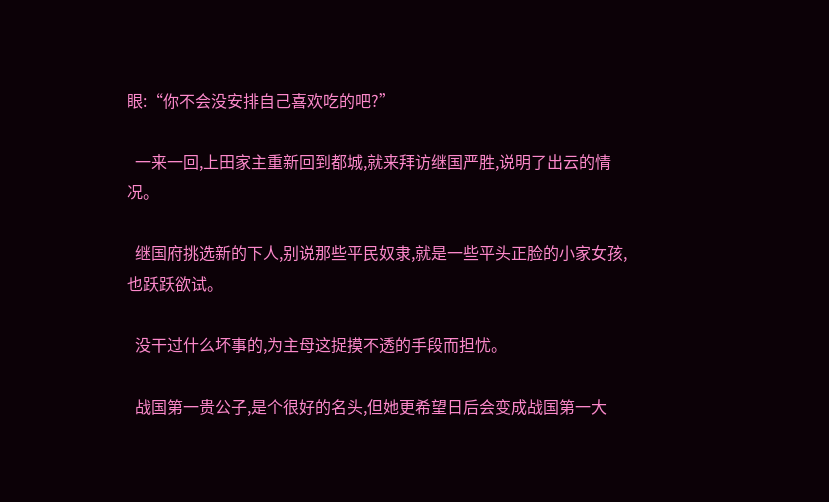眼:“你不会没安排自己喜欢吃的吧?”

  一来一回,上田家主重新回到都城,就来拜访继国严胜,说明了出云的情况。

  继国府挑选新的下人,别说那些平民奴隶,就是一些平头正脸的小家女孩,也跃跃欲试。

  没干过什么坏事的,为主母这捉摸不透的手段而担忧。

  战国第一贵公子,是个很好的名头,但她更希望日后会变成战国第一大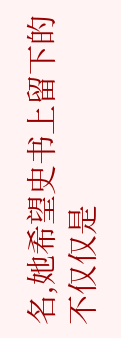名,她希望史书上留下的不仅仅是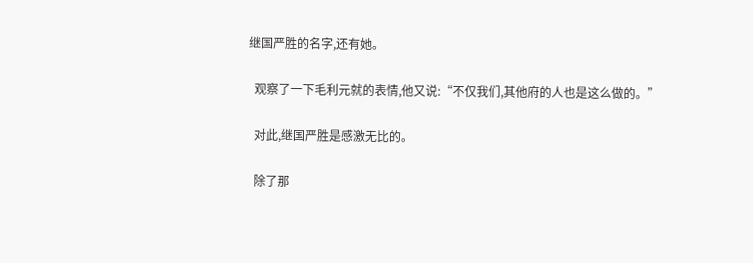继国严胜的名字,还有她。

  观察了一下毛利元就的表情,他又说:“不仅我们,其他府的人也是这么做的。”

  对此,继国严胜是感激无比的。

  除了那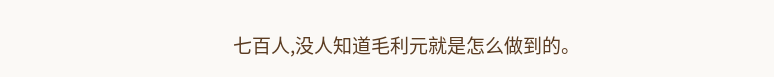七百人,没人知道毛利元就是怎么做到的。